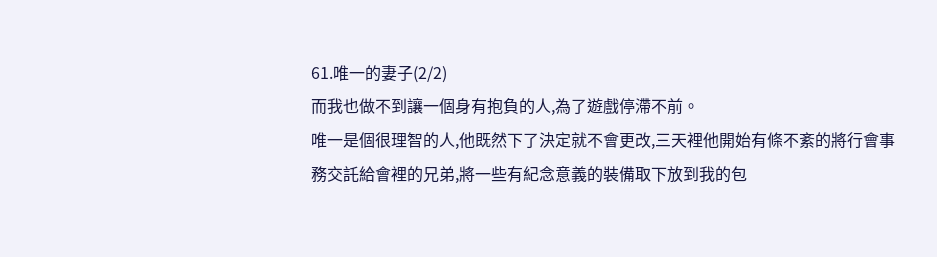61.唯一的妻子(2/2)
而我也做不到讓一個身有抱負的人,為了遊戲停滯不前。
唯一是個很理智的人,他既然下了決定就不會更改,三天裡他開始有條不紊的將行會事務交託給會裡的兄弟,將一些有紀念意義的裝備取下放到我的包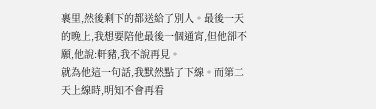裹里,然後剩下的都送給了別人。最後一天的晚上,我想要陪他最後一個通宵,但他卻不願,他說:軒豬,我不說再見。
就為他這一句話,我默然點了下線。而第二天上線時,明知不會再看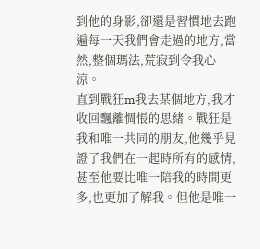到他的身影,卻還是習慣地去跑遍每一天我們會走過的地方,當然,整個瑪法,荒寂到令我心涼。
直到戰狂m我去某個地方,我才收回飄離惆悵的思緒。戰狂是我和唯一共同的朋友,他幾乎見證了我們在一起時所有的感情,甚至他要比唯一陪我的時間更多,也更加了解我。但他是唯一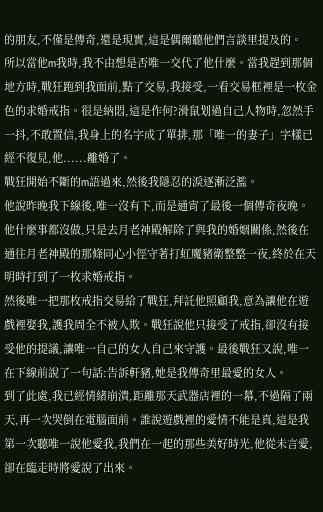的朋友,不僅是傳奇,還是現實,這是偶爾聽他們言談里提及的。
所以當他m我時,我不由想是否唯一交代了他什麼。當我趕到那個地方時,戰狂跑到我面前,點了交易,我接受,一看交易框裡是一枚金色的求婚戒指。很是納悶,這是作何?滑鼠划過自己人物時,忽然手一抖,不敢置信,我身上的名字成了單排,那「唯一的妻子」字樣已經不復見,他......離婚了。
戰狂開始不斷的m語過來,然後我隱忍的淚逐漸泛濫。
他說昨晚我下線後,唯一沒有下,而是通宵了最後一個傳奇夜晚。他什麼事都沒做,只是去月老神殿解除了與我的婚姻關係,然後在通往月老神殿的那條同心小徑守著打虹魔豬衛整整一夜,終於在天明時打到了一枚求婚戒指。
然後唯一把那枚戒指交易給了戰狂,拜託他照顧我,意為讓他在遊戲裡娶我,護我周全不被人欺。戰狂說他只接受了戒指,卻沒有接受他的提議,讓唯一自己的女人自己來守護。最後戰狂又說,唯一在下線前說了一句話:告訴軒豬,她是我傳奇里最愛的女人。
到了此處,我已經情緒崩潰,距離那天武器店裡的一幕,不過隔了兩天,再一次哭倒在電腦面前。誰說遊戲裡的愛情不能是真,這是我第一次聽唯一說他愛我,我們在一起的那些美好時光,他從未言愛,卻在臨走時將愛說了出來。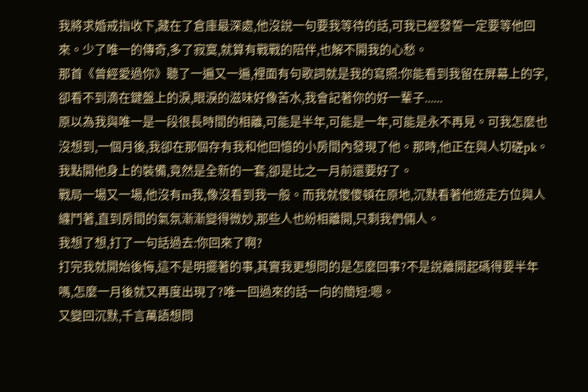我將求婚戒指收下,藏在了倉庫最深處,他沒說一句要我等待的話,可我已經發誓一定要等他回來。少了唯一的傳奇,多了寂寞,就算有戰戰的陪伴,也解不開我的心愁。
那首《曾經愛過你》聽了一遍又一遍,裡面有句歌詞就是我的寫照:你能看到我留在屏幕上的字,卻看不到滴在鍵盤上的淚,眼淚的滋味好像苦水,我會記著你的好一輩子......
原以為我與唯一是一段很長時間的相離,可能是半年,可能是一年,可能是永不再見。可我怎麼也沒想到,一個月後,我卻在那個存有我和他回憶的小房間內發現了他。那時,他正在與人切磋pk。我點開他身上的裝備,竟然是全新的一套,卻是比之一月前還要好了。
戰局一場又一場,他沒有m我,像沒看到我一般。而我就傻傻頓在原地,沉默看著他遊走方位與人纏鬥著,直到房間的氣氛漸漸變得微妙,那些人也紛相離開,只剩我們倆人。
我想了想,打了一句話過去:你回來了啊?
打完我就開始後悔,這不是明擺著的事,其實我更想問的是怎麼回事?不是說離開起碼得要半年嗎,怎麼一月後就又再度出現了?唯一回過來的話一向的簡短:嗯。
又變回沉默,千言萬語想問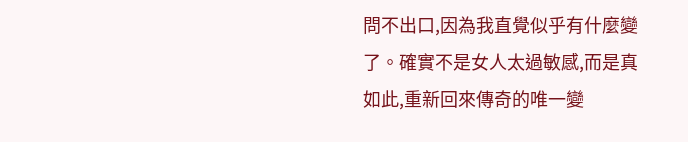問不出口,因為我直覺似乎有什麼變了。確實不是女人太過敏感,而是真如此,重新回來傳奇的唯一變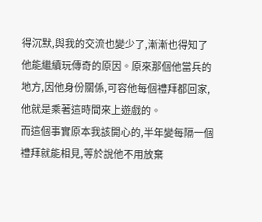得沉默,與我的交流也變少了,漸漸也得知了他能繼續玩傳奇的原因。原來那個他當兵的地方,因他身份關係,可容他每個禮拜都回家,他就是乘著這時間來上遊戲的。
而這個事實原本我該開心的,半年變每隔一個禮拜就能相見,等於說他不用放棄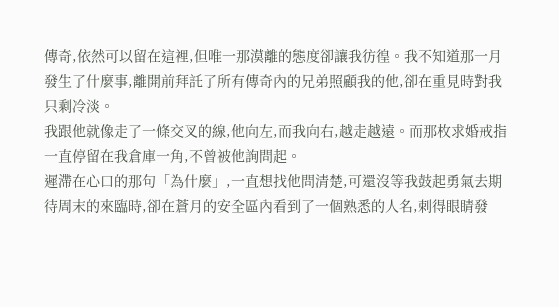傳奇,依然可以留在這裡,但唯一那漠離的態度卻讓我彷徨。我不知道那一月發生了什麼事,離開前拜託了所有傳奇內的兄弟照顧我的他,卻在重見時對我只剩冷淡。
我跟他就像走了一條交叉的線,他向左,而我向右,越走越遠。而那枚求婚戒指一直停留在我倉庫一角,不曾被他詢問起。
遲滯在心口的那句「為什麼」,一直想找他問清楚,可還沒等我鼓起勇氣去期待周末的來臨時,卻在蒼月的安全區內看到了一個熟悉的人名,刺得眼睛發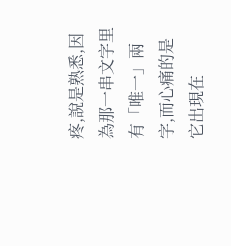疼,說是熟悉,因為那一串文字里有「唯一」兩字,而心痛的是它出現在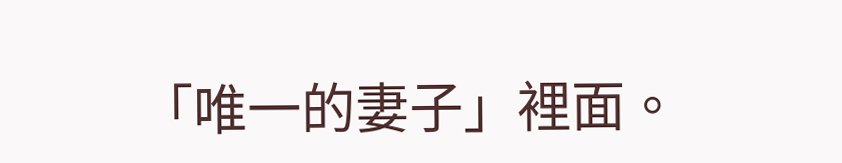「唯一的妻子」裡面。